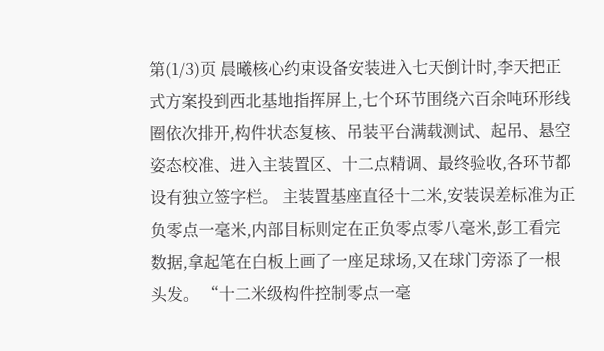第(1/3)页 晨曦核心约束设备安装进入七天倒计时,李天把正式方案投到西北基地指挥屏上,七个环节围绕六百余吨环形线圈依次排开,构件状态复核、吊装平台满载测试、起吊、悬空姿态校准、进入主装置区、十二点精调、最终验收,各环节都设有独立签字栏。 主装置基座直径十二米,安装误差标准为正负零点一毫米,内部目标则定在正负零点零八毫米,彭工看完数据,拿起笔在白板上画了一座足球场,又在球门旁添了一根头发。 “十二米级构件控制零点一毫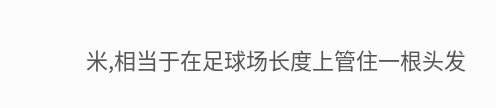米,相当于在足球场长度上管住一根头发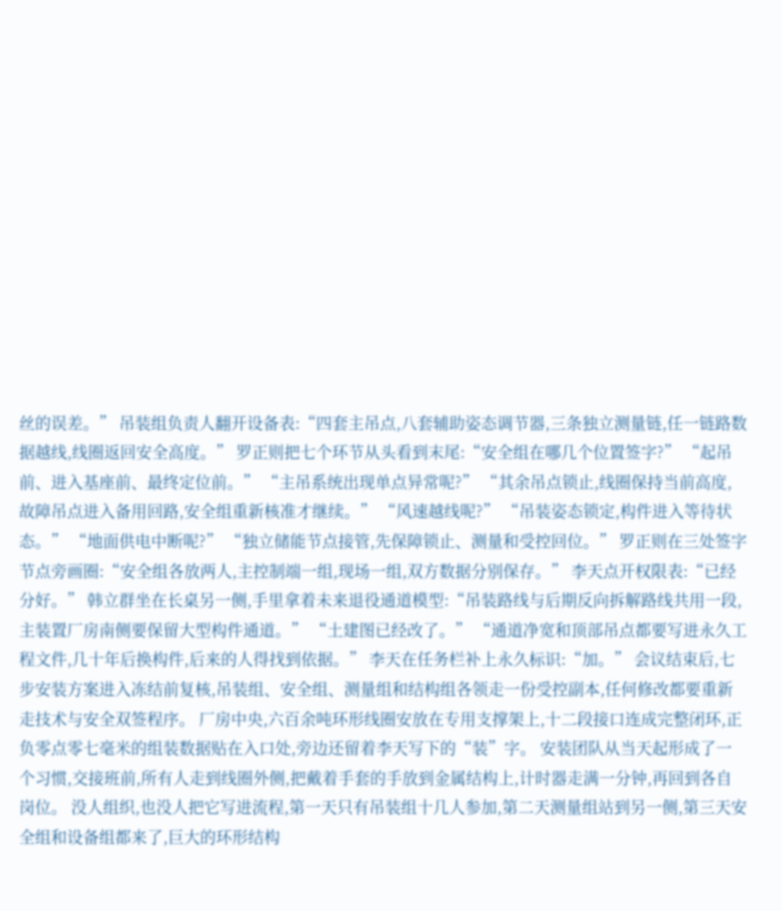丝的误差。” 吊装组负责人翻开设备表:“四套主吊点,八套辅助姿态调节器,三条独立测量链,任一链路数据越线,线圈返回安全高度。” 罗正则把七个环节从头看到末尾:“安全组在哪几个位置签字?” “起吊前、进入基座前、最终定位前。” “主吊系统出现单点异常呢?” “其余吊点锁止,线圈保持当前高度,故障吊点进入备用回路,安全组重新核准才继续。” “风速越线呢?” “吊装姿态锁定,构件进入等待状态。” “地面供电中断呢?” “独立储能节点接管,先保障锁止、测量和受控回位。” 罗正则在三处签字节点旁画圈:“安全组各放两人,主控制端一组,现场一组,双方数据分别保存。” 李天点开权限表:“已经分好。” 韩立群坐在长桌另一侧,手里拿着未来退役通道模型:“吊装路线与后期反向拆解路线共用一段,主装置厂房南侧要保留大型构件通道。” “土建图已经改了。” “通道净宽和顶部吊点都要写进永久工程文件,几十年后换构件,后来的人得找到依据。” 李天在任务栏补上永久标识:“加。” 会议结束后,七步安装方案进入冻结前复核,吊装组、安全组、测量组和结构组各领走一份受控副本,任何修改都要重新走技术与安全双签程序。 厂房中央,六百余吨环形线圈安放在专用支撑架上,十二段接口连成完整闭环,正负零点零七毫米的组装数据贴在入口处,旁边还留着李天写下的“装”字。 安装团队从当天起形成了一个习惯,交接班前,所有人走到线圈外侧,把戴着手套的手放到金属结构上,计时器走满一分钟,再回到各自岗位。 没人组织,也没人把它写进流程,第一天只有吊装组十几人参加,第二天测量组站到另一侧,第三天安全组和设备组都来了,巨大的环形结构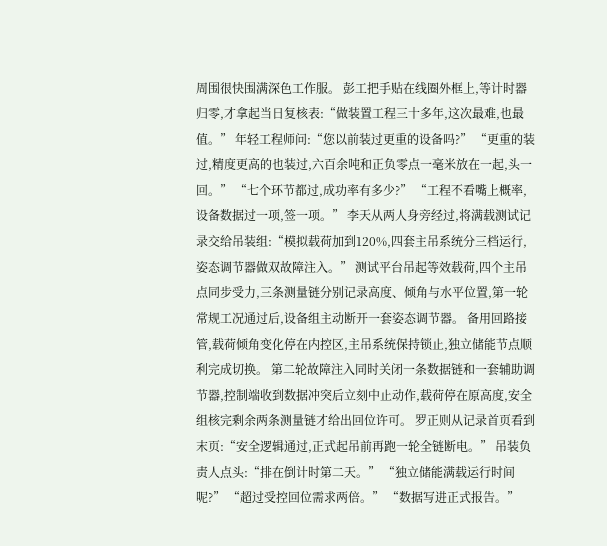周围很快围满深色工作服。 彭工把手贴在线圈外框上,等计时器归零,才拿起当日复核表:“做装置工程三十多年,这次最难,也最值。” 年轻工程师问:“您以前装过更重的设备吗?” “更重的装过,精度更高的也装过,六百余吨和正负零点一毫米放在一起,头一回。” “七个环节都过,成功率有多少?” “工程不看嘴上概率,设备数据过一项,签一项。” 李天从两人身旁经过,将满载测试记录交给吊装组:“模拟载荷加到120%,四套主吊系统分三档运行,姿态调节器做双故障注入。” 测试平台吊起等效载荷,四个主吊点同步受力,三条测量链分别记录高度、倾角与水平位置,第一轮常规工况通过后,设备组主动断开一套姿态调节器。 备用回路接管,载荷倾角变化停在内控区,主吊系统保持锁止,独立储能节点顺利完成切换。 第二轮故障注入同时关闭一条数据链和一套辅助调节器,控制端收到数据冲突后立刻中止动作,载荷停在原高度,安全组核完剩余两条测量链才给出回位许可。 罗正则从记录首页看到末页:“安全逻辑通过,正式起吊前再跑一轮全链断电。” 吊装负责人点头:“排在倒计时第二天。” “独立储能满载运行时间呢?” “超过受控回位需求两倍。” “数据写进正式报告。”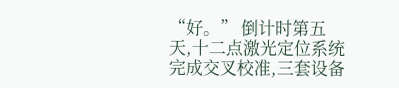“好。” 倒计时第五天,十二点激光定位系统完成交叉校准,三套设备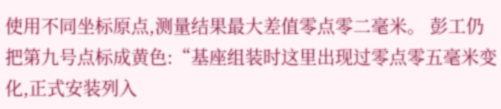使用不同坐标原点,测量结果最大差值零点零二毫米。 彭工仍把第九号点标成黄色:“基座组装时这里出现过零点零五毫米变化,正式安装列入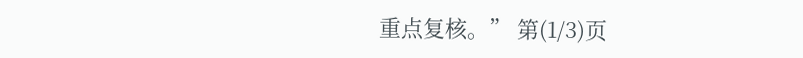重点复核。” 第(1/3)页